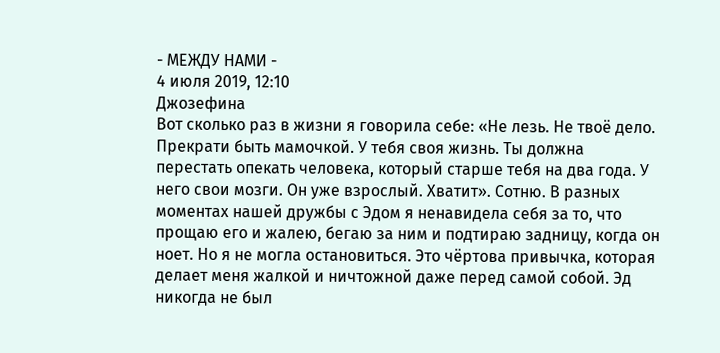- МЕЖДУ НАМИ -
4 июля 2019, 12:10
Джозефина
Вот сколько раз в жизни я говорила себе: «Не лезь. Не твоё дело. Прекрати быть мамочкой. У тебя своя жизнь. Ты должна перестать опекать человека, который старше тебя на два года. У него свои мозги. Он уже взрослый. Хватит». Сотню. В разных моментах нашей дружбы с Эдом я ненавидела себя за то, что прощаю его и жалею, бегаю за ним и подтираю задницу, когда он ноет. Но я не могла остановиться. Это чёртова привычка, которая делает меня жалкой и ничтожной даже перед самой собой. Эд никогда не был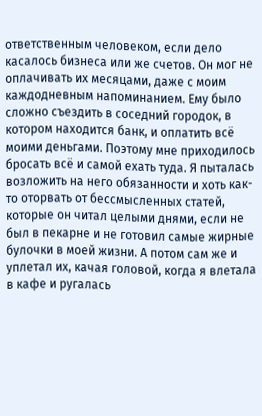ответственным человеком, если дело касалось бизнеса или же счетов. Он мог не оплачивать их месяцами, даже с моим каждодневным напоминанием. Ему было сложно съездить в соседний городок, в котором находится банк, и оплатить всё моими деньгами. Поэтому мне приходилось бросать всё и самой ехать туда. Я пыталась возложить на него обязанности и хоть как-то оторвать от бессмысленных статей, которые он читал целыми днями, если не был в пекарне и не готовил самые жирные булочки в моей жизни. А потом сам же и уплетал их, качая головой, когда я влетала в кафе и ругалась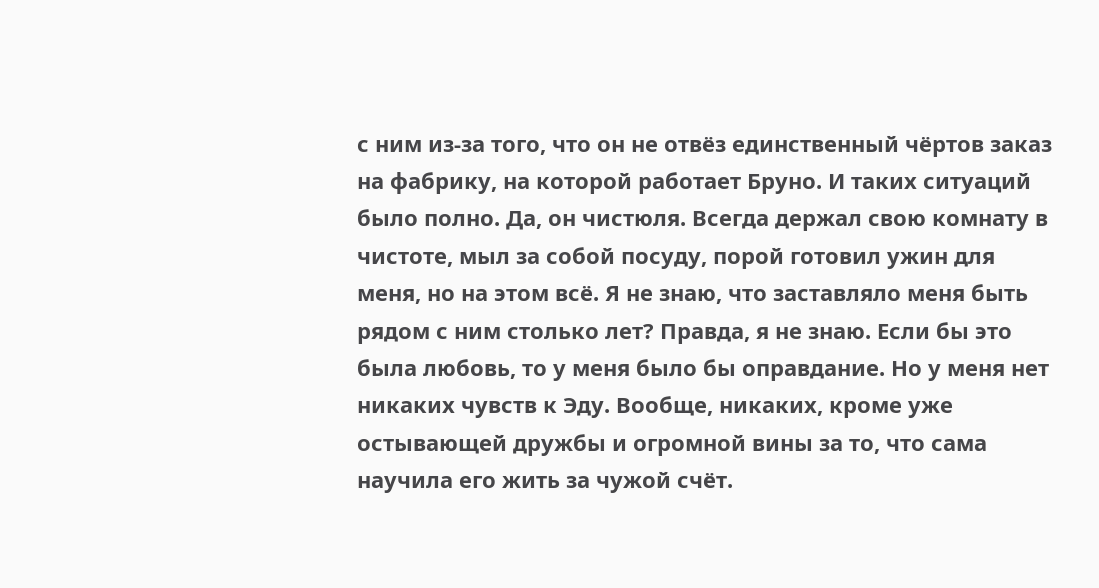с ним из-за того, что он не отвёз единственный чёртов заказ на фабрику, на которой работает Бруно. И таких ситуаций было полно. Да, он чистюля. Всегда держал свою комнату в чистоте, мыл за собой посуду, порой готовил ужин для меня, но на этом всё. Я не знаю, что заставляло меня быть рядом с ним столько лет? Правда, я не знаю. Если бы это была любовь, то у меня было бы оправдание. Но у меня нет никаких чувств к Эду. Вообще, никаких, кроме уже остывающей дружбы и огромной вины за то, что сама научила его жить за чужой счёт.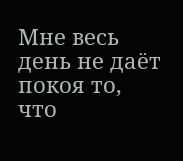Мне весь день не даёт покоя то, что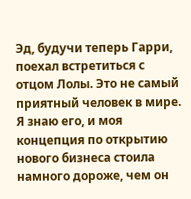Эд, будучи теперь Гарри, поехал встретиться с отцом Лолы. Это не самый приятный человек в мире. Я знаю его, и моя концепция по открытию нового бизнеса стоила намного дороже, чем он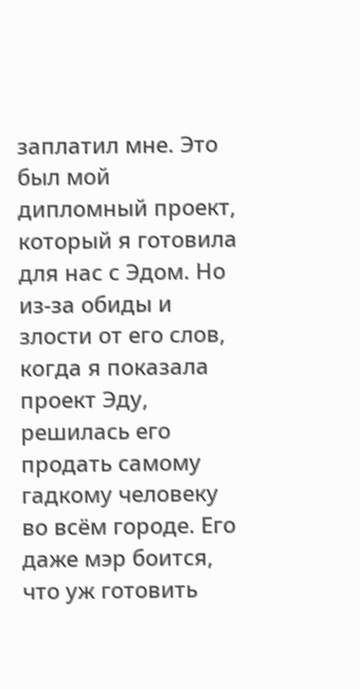заплатил мне. Это был мой дипломный проект, который я готовила для нас с Эдом. Но из-за обиды и злости от его слов, когда я показала проект Эду, решилась его продать самому гадкому человеку во всём городе. Его даже мэр боится, что уж готовить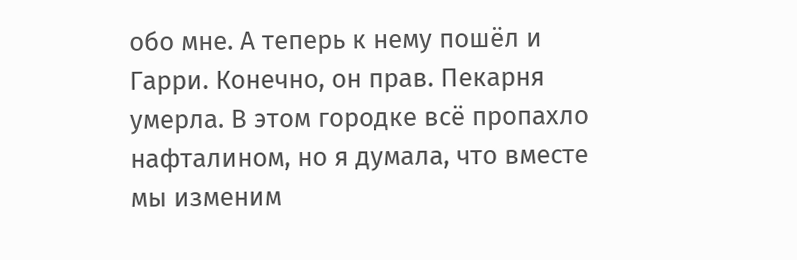обо мне. А теперь к нему пошёл и Гарри. Конечно, он прав. Пекарня умерла. В этом городке всё пропахло нафталином, но я думала, что вместе мы изменим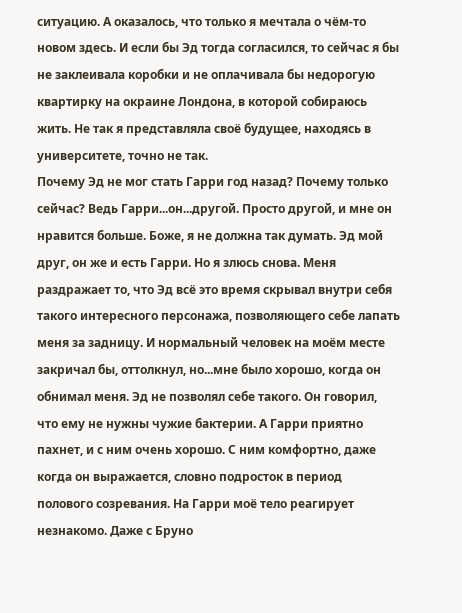ситуацию. А оказалось, что только я мечтала о чём-то новом здесь. И если бы Эд тогда согласился, то сейчас я бы не заклеивала коробки и не оплачивала бы недорогую квартирку на окраине Лондона, в которой собираюсь жить. Не так я представляла своё будущее, находясь в университете, точно не так.
Почему Эд не мог стать Гарри год назад? Почему только сейчас? Ведь Гарри...он...другой. Просто другой, и мне он нравится больше. Боже, я не должна так думать. Эд мой друг, он же и есть Гарри. Но я злюсь снова. Меня раздражает то, что Эд всё это время скрывал внутри себя такого интересного персонажа, позволяющего себе лапать меня за задницу. И нормальный человек на моём месте закричал бы, оттолкнул, но...мне было хорошо, когда он обнимал меня. Эд не позволял себе такого. Он говорил, что ему не нужны чужие бактерии. А Гарри приятно пахнет, и с ним очень хорошо. С ним комфортно, даже когда он выражается, словно подросток в период полового созревания. На Гарри моё тело реагирует незнакомо. Даже с Бруно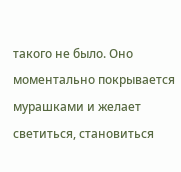такого не было. Оно моментально покрывается мурашками и желает светиться, становиться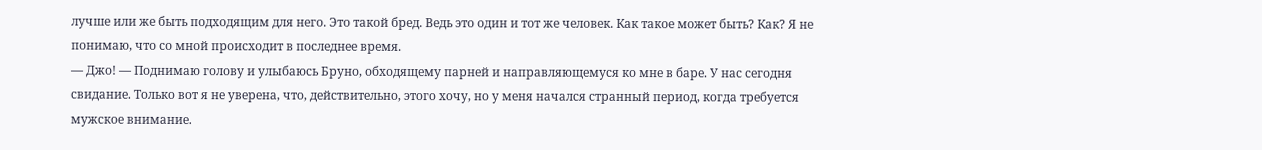лучше или же быть подходящим для него. Это такой бред. Ведь это один и тот же человек. Как такое может быть? Как? Я не понимаю, что со мной происходит в последнее время.
— Джо! — Поднимаю голову и улыбаюсь Бруно, обходящему парней и направляющемуся ко мне в баре. У нас сегодня свидание. Только вот я не уверена, что, действительно, этого хочу, но у меня начался странный период, когда требуется мужское внимание.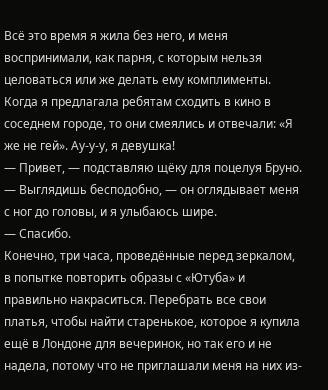Всё это время я жила без него, и меня воспринимали, как парня, с которым нельзя целоваться или же делать ему комплименты. Когда я предлагала ребятам сходить в кино в соседнем городе, то они смеялись и отвечали: «Я же не гей». Ау-у-у, я девушка!
— Привет, — подставляю щёку для поцелуя Бруно.
— Выглядишь бесподобно, — он оглядывает меня с ног до головы, и я улыбаюсь шире.
— Спасибо.
Конечно, три часа, проведённые перед зеркалом, в попытке повторить образы с «Ютуба» и правильно накраситься. Перебрать все свои платья, чтобы найти старенькое, которое я купила ещё в Лондоне для вечеринок, но так его и не надела, потому что не приглашали меня на них из-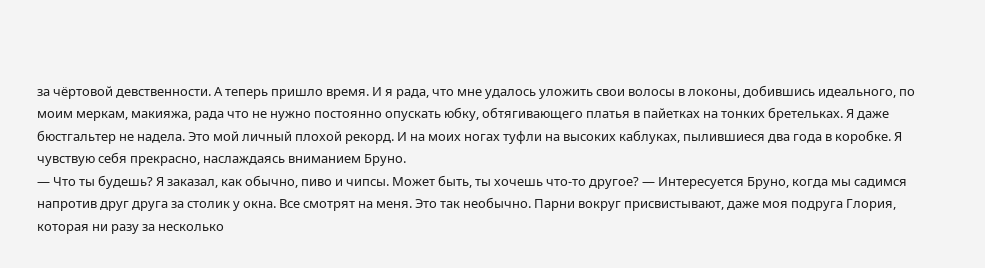за чёртовой девственности. А теперь пришло время. И я рада, что мне удалось уложить свои волосы в локоны, добившись идеального, по моим меркам, макияжа, рада что не нужно постоянно опускать юбку, обтягивающего платья в пайетках на тонких бретельках. Я даже бюстгальтер не надела. Это мой личный плохой рекорд. И на моих ногах туфли на высоких каблуках, пылившиеся два года в коробке. Я чувствую себя прекрасно, наслаждаясь вниманием Бруно.
— Что ты будешь? Я заказал, как обычно, пиво и чипсы. Может быть, ты хочешь что-то другое? — Интересуется Бруно, когда мы садимся напротив друг друга за столик у окна. Все смотрят на меня. Это так необычно. Парни вокруг присвистывают, даже моя подруга Глория, которая ни разу за несколько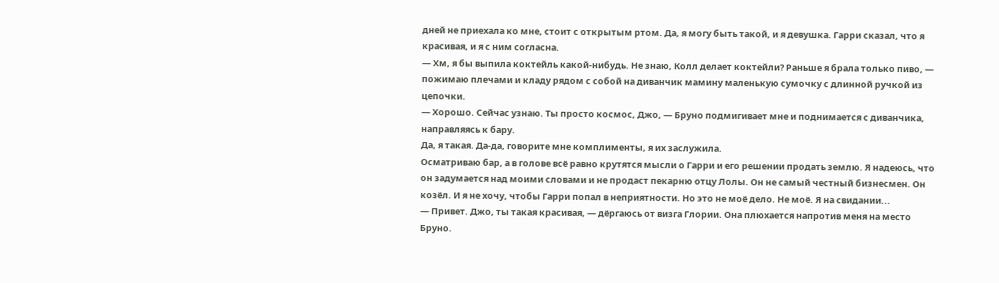дней не приехала ко мне, стоит с открытым ртом. Да, я могу быть такой, и я девушка. Гарри сказал, что я красивая, и я с ним согласна.
— Хм, я бы выпила коктейль какой-нибудь. Не знаю, Колл делает коктейли? Раньше я брала только пиво, — пожимаю плечами и кладу рядом с собой на диванчик мамину маленькую сумочку с длинной ручкой из цепочки.
— Хорошо. Сейчас узнаю. Ты просто космос, Джо, — Бруно подмигивает мне и поднимается с диванчика, направляясь к бару.
Да, я такая. Да-да, говорите мне комплименты, я их заслужила.
Осматриваю бар, а в голове всё равно крутятся мысли о Гарри и его решении продать землю. Я надеюсь, что он задумается над моими словами и не продаст пекарню отцу Лолы. Он не самый честный бизнесмен. Он козёл. И я не хочу, чтобы Гарри попал в неприятности. Но это не моё дело. Не моё. Я на свидании...
— Привет. Джо, ты такая красивая, — дёргаюсь от визга Глории. Она плюхается напротив меня на место Бруно.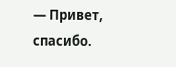— Привет, спасибо.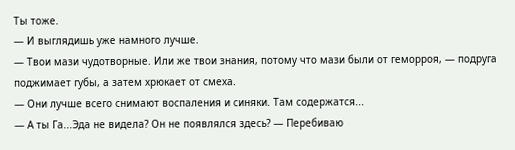Ты тоже.
— И выглядишь уже намного лучше.
— Твои мази чудотворные. Или же твои знания, потому что мази были от геморроя, — подруга поджимает губы, а затем хрюкает от смеха.
— Они лучше всего снимают воспаления и синяки. Там содержатся...
— А ты Га...Эда не видела? Он не появлялся здесь? — Перебиваю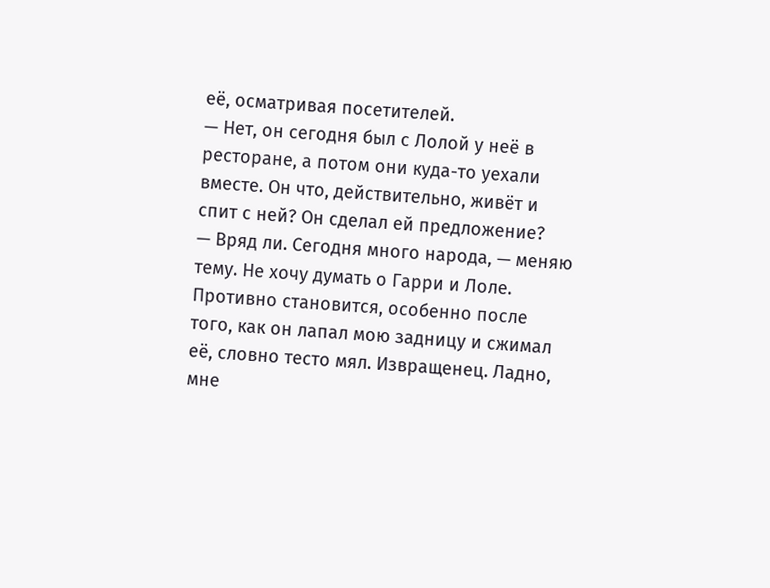её, осматривая посетителей.
— Нет, он сегодня был с Лолой у неё в ресторане, а потом они куда-то уехали вместе. Он что, действительно, живёт и спит с ней? Он сделал ей предложение?
— Вряд ли. Сегодня много народа, — меняю тему. Не хочу думать о Гарри и Лоле. Противно становится, особенно после того, как он лапал мою задницу и сжимал её, словно тесто мял. Извращенец. Ладно, мне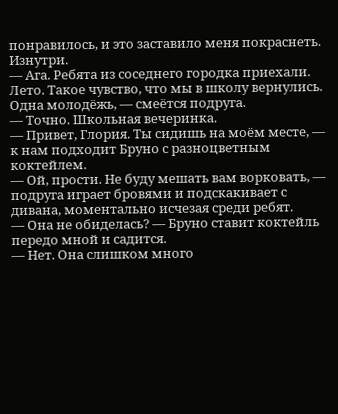понравилось, и это заставило меня покраснеть. Изнутри.
— Ага. Ребята из соседнего городка приехали. Лето. Такое чувство, что мы в школу вернулись. Одна молодёжь, — смеётся подруга.
— Точно. Школьная вечеринка.
— Привет, Глория. Ты сидишь на моём месте, — к нам подходит Бруно с разноцветным коктейлем.
— Ой, прости. Не буду мешать вам ворковать, — подруга играет бровями и подскакивает с дивана, моментально исчезая среди ребят.
— Она не обиделась? — Бруно ставит коктейль передо мной и садится.
— Нет. Она слишком много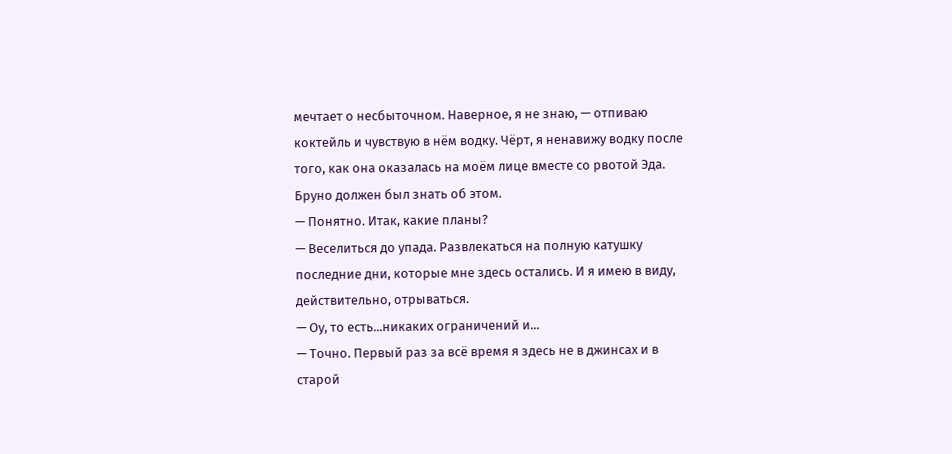мечтает о несбыточном. Наверное, я не знаю, — отпиваю коктейль и чувствую в нём водку. Чёрт, я ненавижу водку после того, как она оказалась на моём лице вместе со рвотой Эда. Бруно должен был знать об этом.
— Понятно. Итак, какие планы?
— Веселиться до упада. Развлекаться на полную катушку последние дни, которые мне здесь остались. И я имею в виду, действительно, отрываться.
— Оу, то есть...никаких ограничений и...
— Точно. Первый раз за всё время я здесь не в джинсах и в старой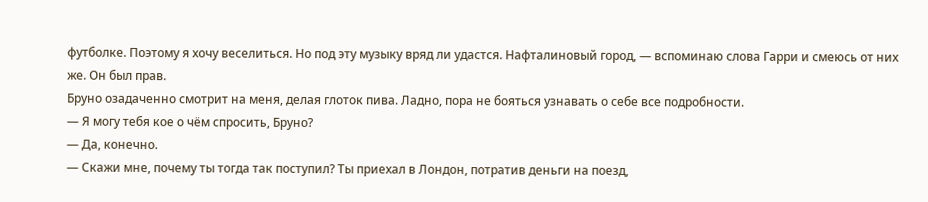футболке. Поэтому я хочу веселиться. Но под эту музыку вряд ли удастся. Нафталиновый город, — вспоминаю слова Гарри и смеюсь от них же. Он был прав.
Бруно озадаченно смотрит на меня, делая глоток пива. Ладно, пора не бояться узнавать о себе все подробности.
— Я могу тебя кое о чём спросить, Бруно?
— Да, конечно.
— Скажи мне, почему ты тогда так поступил? Ты приехал в Лондон, потратив деньги на поезд,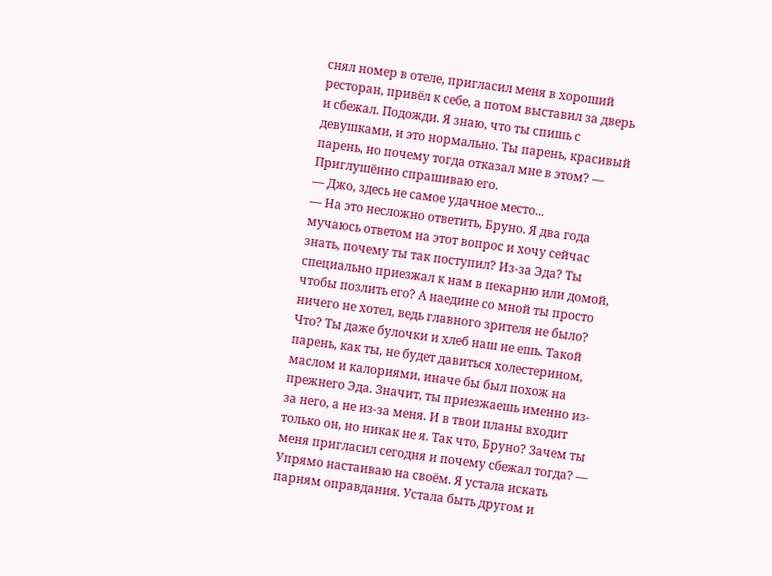снял номер в отеле, пригласил меня в хороший ресторан, привёл к себе, а потом выставил за дверь и сбежал. Подожди. Я знаю, что ты спишь с девушками, и это нормально. Ты парень, красивый парень, но почему тогда отказал мне в этом? — Приглушённо спрашиваю его.
— Джо, здесь не самое удачное место...
— На это несложно ответить, Бруно. Я два года мучаюсь ответом на этот вопрос и хочу сейчас знать, почему ты так поступил? Из-за Эда? Ты специально приезжал к нам в пекарню или домой, чтобы позлить его? А наедине со мной ты просто ничего не хотел, ведь главного зрителя не было? Что? Ты даже булочки и хлеб наш не ешь. Такой парень, как ты, не будет давиться холестерином, маслом и калориями, иначе бы был похож на прежнего Эда. Значит, ты приезжаешь именно из-за него, а не из-за меня. И в твои планы входит только он, но никак не я. Так что, Бруно? Зачем ты меня пригласил сегодня и почему сбежал тогда? — Упрямо настаиваю на своём. Я устала искать парням оправдания. Устала быть другом и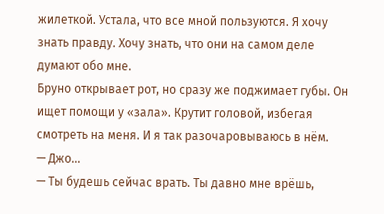жилеткой. Устала, что все мной пользуются. Я хочу знать правду. Хочу знать, что они на самом деле думают обо мне.
Бруно открывает рот, но сразу же поджимает губы. Он ищет помощи у «зала». Крутит головой, избегая смотреть на меня. И я так разочаровываюсь в нём.
— Джо...
— Ты будешь сейчас врать. Ты давно мне врёшь,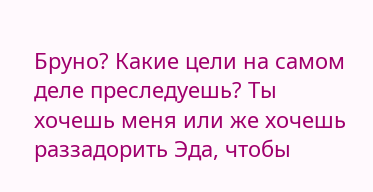Бруно? Какие цели на самом деле преследуешь? Ты хочешь меня или же хочешь раззадорить Эда, чтобы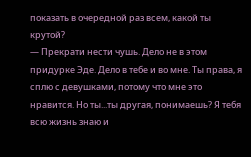показать в очередной раз всем, какой ты крутой?
— Прекрати нести чушь. Дело не в этом придурке Эде. Дело в тебе и во мне. Ты права, я сплю с девушками, потому что мне это нравится. Но ты...ты другая, понимаешь? Я тебя всю жизнь знаю и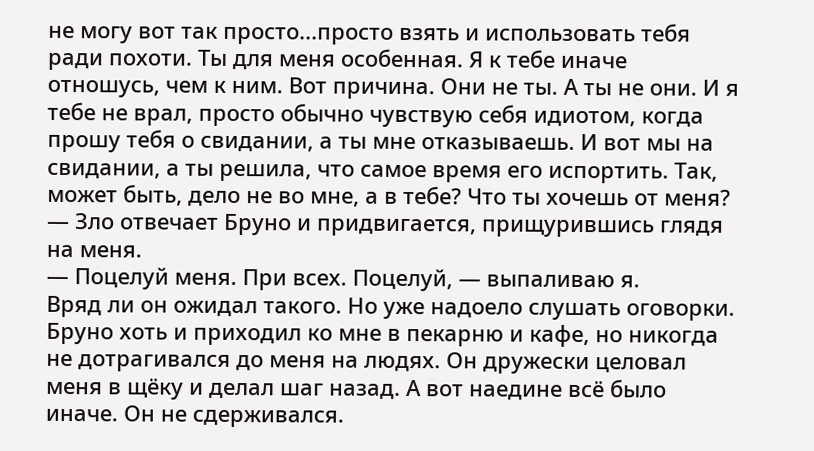не могу вот так просто...просто взять и использовать тебя ради похоти. Ты для меня особенная. Я к тебе иначе отношусь, чем к ним. Вот причина. Они не ты. А ты не они. И я тебе не врал, просто обычно чувствую себя идиотом, когда прошу тебя о свидании, а ты мне отказываешь. И вот мы на свидании, а ты решила, что самое время его испортить. Так, может быть, дело не во мне, а в тебе? Что ты хочешь от меня? — Зло отвечает Бруно и придвигается, прищурившись глядя на меня.
— Поцелуй меня. При всех. Поцелуй, — выпаливаю я.
Вряд ли он ожидал такого. Но уже надоело слушать оговорки. Бруно хоть и приходил ко мне в пекарню и кафе, но никогда не дотрагивался до меня на людях. Он дружески целовал меня в щёку и делал шаг назад. А вот наедине всё было иначе. Он не сдерживался.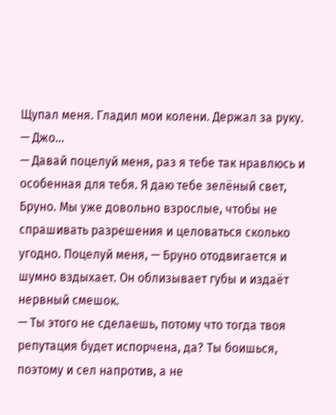Щупал меня. Гладил мои колени. Держал за руку.
— Джо...
— Давай поцелуй меня, раз я тебе так нравлюсь и особенная для тебя. Я даю тебе зелёный свет, Бруно. Мы уже довольно взрослые, чтобы не спрашивать разрешения и целоваться сколько угодно. Поцелуй меня, — Бруно отодвигается и шумно вздыхает. Он облизывает губы и издаёт нервный смешок.
— Ты этого не сделаешь, потому что тогда твоя репутация будет испорчена, да? Ты боишься, поэтому и сел напротив, а не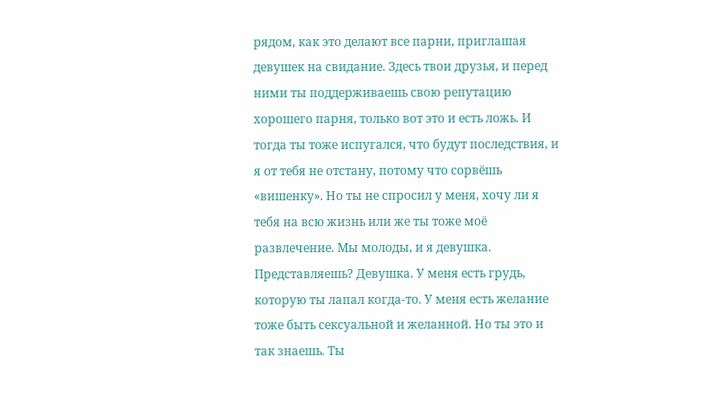рядом, как это делают все парни, приглашая девушек на свидание. Здесь твои друзья, и перед ними ты поддерживаешь свою репутацию хорошего парня, только вот это и есть ложь. И тогда ты тоже испугался, что будут последствия, и я от тебя не отстану, потому что сорвёшь «вишенку». Но ты не спросил у меня, хочу ли я тебя на всю жизнь или же ты тоже моё развлечение. Мы молоды, и я девушка. Представляешь? Девушка. У меня есть грудь, которую ты лапал когда-то. У меня есть желание тоже быть сексуальной и желанной. Но ты это и так знаешь. Ты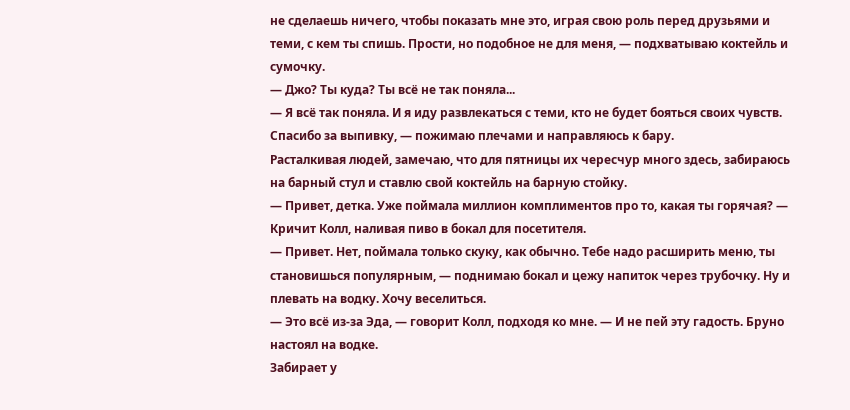не сделаешь ничего, чтобы показать мне это, играя свою роль перед друзьями и теми, с кем ты спишь. Прости, но подобное не для меня, — подхватываю коктейль и сумочку.
— Джо? Ты куда? Ты всё не так поняла...
— Я всё так поняла. И я иду развлекаться с теми, кто не будет бояться своих чувств. Спасибо за выпивку, — пожимаю плечами и направляюсь к бару.
Расталкивая людей, замечаю, что для пятницы их чересчур много здесь, забираюсь на барный стул и ставлю свой коктейль на барную стойку.
— Привет, детка. Уже поймала миллион комплиментов про то, какая ты горячая? — Кричит Колл, наливая пиво в бокал для посетителя.
— Привет. Нет, поймала только скуку, как обычно. Тебе надо расширить меню, ты становишься популярным, — поднимаю бокал и цежу напиток через трубочку. Ну и плевать на водку. Хочу веселиться.
— Это всё из-за Эда, — говорит Колл, подходя ко мне. — И не пей эту гадость. Бруно настоял на водке.
Забирает у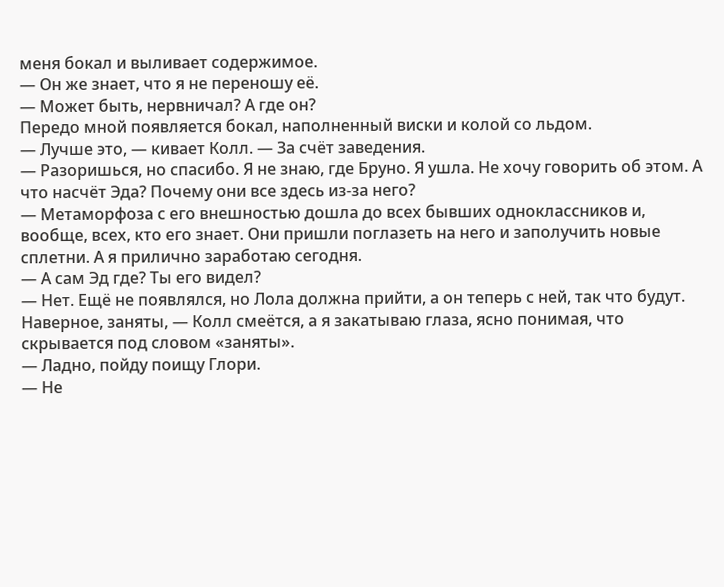меня бокал и выливает содержимое.
— Он же знает, что я не переношу её.
— Может быть, нервничал? А где он?
Передо мной появляется бокал, наполненный виски и колой со льдом.
— Лучше это, — кивает Колл. — За счёт заведения.
— Разоришься, но спасибо. Я не знаю, где Бруно. Я ушла. Не хочу говорить об этом. А что насчёт Эда? Почему они все здесь из-за него?
— Метаморфоза с его внешностью дошла до всех бывших одноклассников и, вообще, всех, кто его знает. Они пришли поглазеть на него и заполучить новые сплетни. А я прилично заработаю сегодня.
— А сам Эд где? Ты его видел?
— Нет. Ещё не появлялся, но Лола должна прийти, а он теперь с ней, так что будут. Наверное, заняты, — Колл смеётся, а я закатываю глаза, ясно понимая, что скрывается под словом «заняты».
— Ладно, пойду поищу Глори.
— Не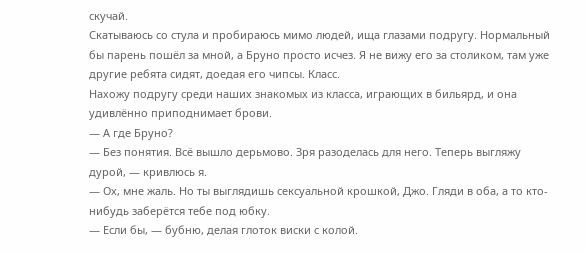скучай.
Скатываюсь со стула и пробираюсь мимо людей, ища глазами подругу. Нормальный бы парень пошёл за мной, а Бруно просто исчез. Я не вижу его за столиком, там уже другие ребята сидят, доедая его чипсы. Класс.
Нахожу подругу среди наших знакомых из класса, играющих в бильярд, и она удивлённо приподнимает брови.
— А где Бруно?
— Без понятия. Всё вышло дерьмово. Зря разоделась для него. Теперь выгляжу дурой, — кривлюсь я.
— Ох, мне жаль. Но ты выглядишь сексуальной крошкой, Джо. Гляди в оба, а то кто-нибудь заберётся тебе под юбку.
— Если бы, — бубню, делая глоток виски с колой.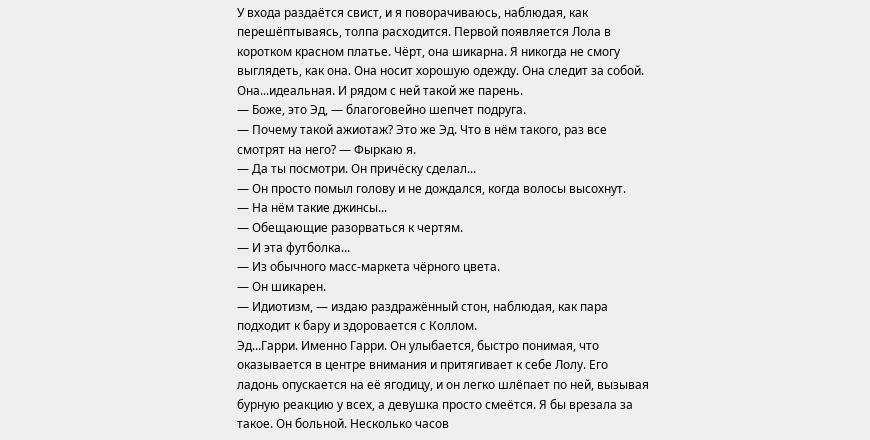У входа раздаётся свист, и я поворачиваюсь, наблюдая, как перешёптываясь, толпа расходится. Первой появляется Лола в коротком красном платье. Чёрт, она шикарна. Я никогда не смогу выглядеть, как она. Она носит хорошую одежду. Она следит за собой. Она...идеальная. И рядом с ней такой же парень.
— Боже, это Эд, — благоговейно шепчет подруга.
— Почему такой ажиотаж? Это же Эд. Что в нём такого, раз все смотрят на него? — Фыркаю я.
— Да ты посмотри. Он причёску сделал...
— Он просто помыл голову и не дождался, когда волосы высохнут.
— На нём такие джинсы...
— Обещающие разорваться к чертям.
— И эта футболка...
— Из обычного масс-маркета чёрного цвета.
— Он шикарен.
— Идиотизм, — издаю раздражённый стон, наблюдая, как пара подходит к бару и здоровается с Коллом.
Эд...Гарри. Именно Гарри. Он улыбается, быстро понимая, что оказывается в центре внимания и притягивает к себе Лолу. Его ладонь опускается на её ягодицу, и он легко шлёпает по ней, вызывая бурную реакцию у всех, а девушка просто смеётся. Я бы врезала за такое. Он больной. Несколько часов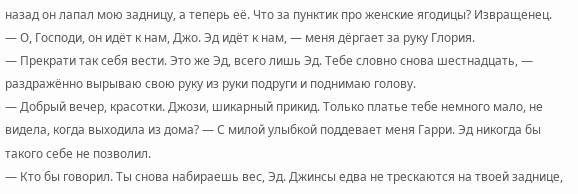назад он лапал мою задницу, а теперь её. Что за пунктик про женские ягодицы? Извращенец.
— О, Господи, он идёт к нам, Джо. Эд идёт к нам, — меня дёргает за руку Глория.
— Прекрати так себя вести. Это же Эд, всего лишь Эд. Тебе словно снова шестнадцать, — раздражённо вырываю свою руку из руки подруги и поднимаю голову.
— Добрый вечер, красотки. Джози, шикарный прикид. Только платье тебе немного мало, не видела, когда выходила из дома? — С милой улыбкой поддевает меня Гарри. Эд никогда бы такого себе не позволил.
— Кто бы говорил. Ты снова набираешь вес, Эд. Джинсы едва не трескаются на твоей заднице,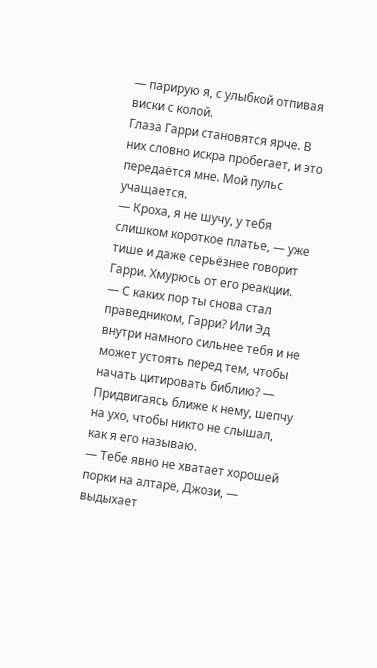— парирую я, с улыбкой отпивая виски с колой.
Глаза Гарри становятся ярче. В них словно искра пробегает, и это передаётся мне. Мой пульс учащается.
— Кроха, я не шучу, у тебя слишком короткое платье, — уже тише и даже серьёзнее говорит Гарри. Хмурюсь от его реакции.
— С каких пор ты снова стал праведником, Гарри? Или Эд внутри намного сильнее тебя и не может устоять перед тем, чтобы начать цитировать библию? — Придвигаясь ближе к нему, шепчу на ухо, чтобы никто не слышал, как я его называю.
— Тебе явно не хватает хорошей порки на алтаре, Джози, — выдыхает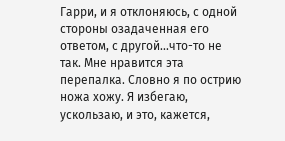Гарри, и я отклоняюсь, с одной стороны озадаченная его ответом, с другой...что-то не так. Мне нравится эта перепалка. Словно я по острию ножа хожу. Я избегаю, ускользаю, и это, кажется,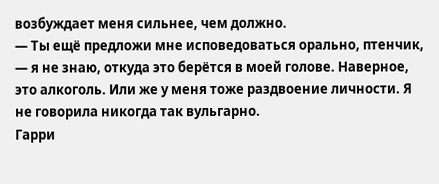возбуждает меня сильнее, чем должно.
— Ты ещё предложи мне исповедоваться орально, птенчик, — я не знаю, откуда это берётся в моей голове. Наверное, это алкоголь. Или же у меня тоже раздвоение личности. Я не говорила никогда так вульгарно.
Гарри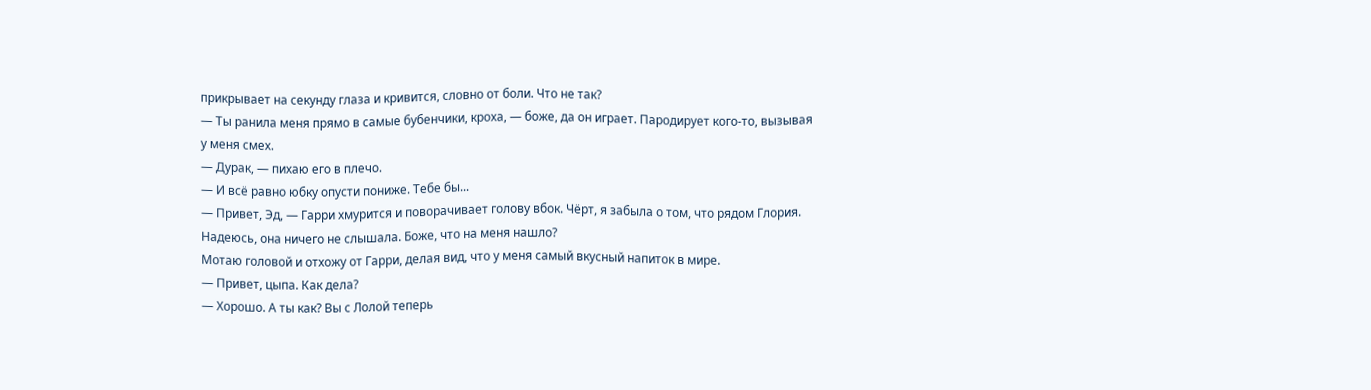прикрывает на секунду глаза и кривится, словно от боли. Что не так?
— Ты ранила меня прямо в самые бубенчики, кроха, — боже, да он играет. Пародирует кого-то, вызывая у меня смех.
— Дурак, — пихаю его в плечо.
— И всё равно юбку опусти пониже. Тебе бы...
— Привет, Эд, — Гарри хмурится и поворачивает голову вбок. Чёрт, я забыла о том, что рядом Глория. Надеюсь, она ничего не слышала. Боже, что на меня нашло?
Мотаю головой и отхожу от Гарри, делая вид, что у меня самый вкусный напиток в мире.
— Привет, цыпа. Как дела?
— Хорошо. А ты как? Вы с Лолой теперь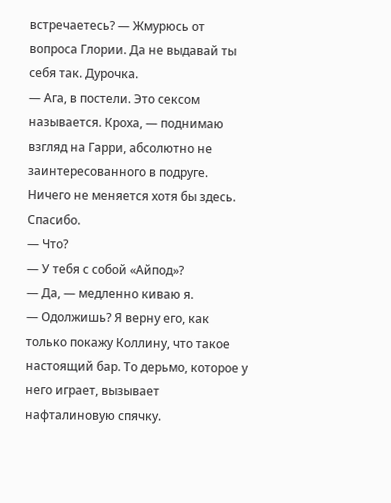встречаетесь? — Жмурюсь от вопроса Глории. Да не выдавай ты себя так. Дурочка.
— Ага, в постели. Это сексом называется. Кроха, — поднимаю взгляд на Гарри, абсолютно не заинтересованного в подруге. Ничего не меняется хотя бы здесь. Спасибо.
— Что?
— У тебя с собой «Айпод»?
— Да, — медленно киваю я.
— Одолжишь? Я верну его, как только покажу Коллину, что такое настоящий бар. То дерьмо, которое у него играет, вызывает нафталиновую спячку.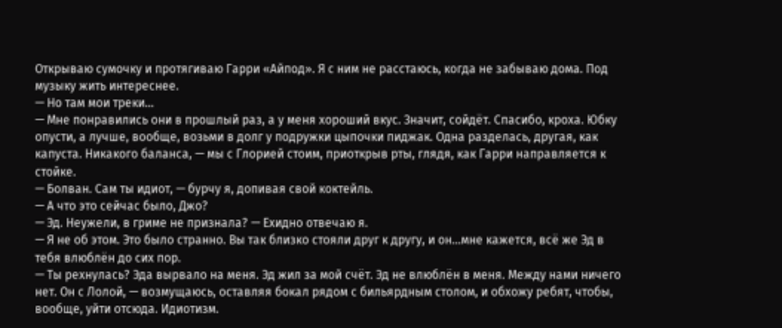Открываю сумочку и протягиваю Гарри «Айпод». Я с ним не расстаюсь, когда не забываю дома. Под музыку жить интереснее.
— Но там мои треки...
— Мне понравились они в прошлый раз, а у меня хороший вкус. Значит, сойдёт. Спасибо, кроха. Юбку опусти, а лучше, вообще, возьми в долг у подружки цыпочки пиджак. Одна разделась, другая, как капуста. Никакого баланса, — мы с Глорией стоим, приоткрыв рты, глядя, как Гарри направляется к стойке.
— Болван. Сам ты идиот, — бурчу я, допивая свой коктейль.
— А что это сейчас было, Джо?
— Эд. Неужели, в гриме не признала? — Ехидно отвечаю я.
— Я не об этом. Это было странно. Вы так близко стояли друг к другу, и он...мне кажется, всё же Эд в тебя влюблён до сих пор.
— Ты рехнулась? Эда вырвало на меня. Эд жил за мой счёт. Эд не влюблён в меня. Между нами ничего нет. Он с Лолой, — возмущаюсь, оставляя бокал рядом с бильярдным столом, и обхожу ребят, чтобы, вообще, уйти отсюда. Идиотизм.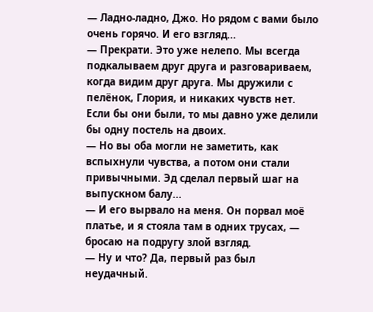— Ладно-ладно, Джо. Но рядом с вами было очень горячо. И его взгляд...
— Прекрати. Это уже нелепо. Мы всегда подкалываем друг друга и разговариваем, когда видим друг друга. Мы дружили с пелёнок, Глория, и никаких чувств нет. Если бы они были, то мы давно уже делили бы одну постель на двоих.
— Но вы оба могли не заметить, как вспыхнули чувства, а потом они стали привычными. Эд сделал первый шаг на выпускном балу...
— И его вырвало на меня. Он порвал моё платье, и я стояла там в одних трусах, — бросаю на подругу злой взгляд.
— Ну и что? Да, первый раз был неудачный.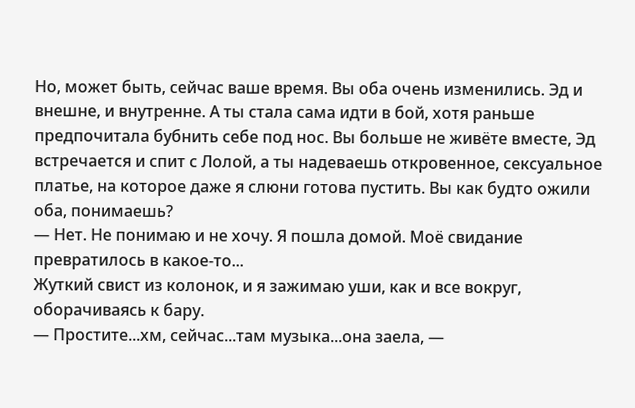Но, может быть, сейчас ваше время. Вы оба очень изменились. Эд и внешне, и внутренне. А ты стала сама идти в бой, хотя раньше предпочитала бубнить себе под нос. Вы больше не живёте вместе, Эд встречается и спит с Лолой, а ты надеваешь откровенное, сексуальное платье, на которое даже я слюни готова пустить. Вы как будто ожили оба, понимаешь?
— Нет. Не понимаю и не хочу. Я пошла домой. Моё свидание превратилось в какое-то...
Жуткий свист из колонок, и я зажимаю уши, как и все вокруг, оборачиваясь к бару.
— Простите...хм, сейчас...там музыка...она заела, —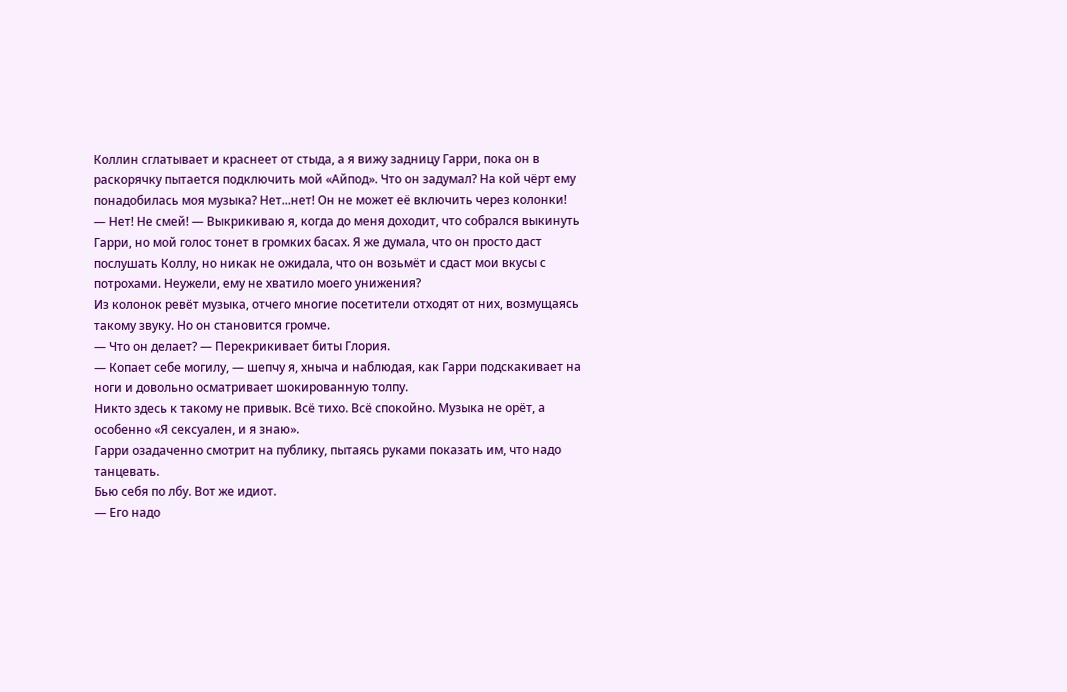Коллин сглатывает и краснеет от стыда, а я вижу задницу Гарри, пока он в раскорячку пытается подключить мой «Айпод». Что он задумал? На кой чёрт ему понадобилась моя музыка? Нет...нет! Он не может её включить через колонки!
— Нет! Не смей! — Выкрикиваю я, когда до меня доходит, что собрался выкинуть Гарри, но мой голос тонет в громких басах. Я же думала, что он просто даст послушать Коллу, но никак не ожидала, что он возьмёт и сдаст мои вкусы с потрохами. Неужели, ему не хватило моего унижения?
Из колонок ревёт музыка, отчего многие посетители отходят от них, возмущаясь такому звуку. Но он становится громче.
— Что он делает? — Перекрикивает биты Глория.
— Копает себе могилу, — шепчу я, хныча и наблюдая, как Гарри подскакивает на ноги и довольно осматривает шокированную толпу.
Никто здесь к такому не привык. Всё тихо. Всё спокойно. Музыка не орёт, а особенно «Я сексуален, и я знаю».
Гарри озадаченно смотрит на публику, пытаясь руками показать им, что надо танцевать.
Бью себя по лбу. Вот же идиот.
— Его надо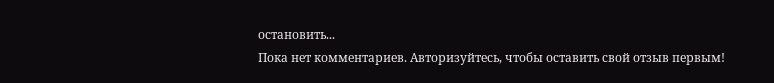остановить...
Пока нет комментариев. Авторизуйтесь, чтобы оставить свой отзыв первым!